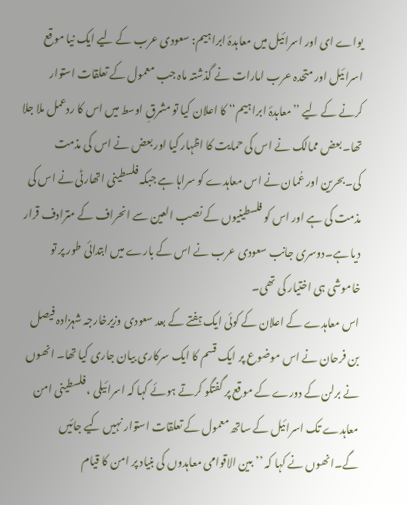یواے ای اور اسرائیل میں معاہدۂ ابراہیم: سعودی عرب کے لیے ایک نیا موقع
اسرائیل اور متحدہ عرب امارات نے گذشتہ ماہ جب معمول کے تعلقات استوار کرنے کے لیے ’’معاہدۂ ابراہیم‘‘ کا اعلان کیا تو مشرقِ اوسط میں اس کا ردعمل ملا جلا تھا۔بعض ممالک نے اس کی حمایت کا اظہار کیا اور بعض نے اس کی مذمت کی۔بحرین اور عُمان نے اس معاہدے کو سراہا ہے جبکہ فلسطینی اتھارٹی نے اس کی مذمت کی ہے اور اس کو فلسطینیوں کے نصب العین سے انحراف کے مترادف قرار دیا ہے۔دوسری جانب سعودی عرب نے اس کے بارے میں ابتدائی طور پر تو خاموشی ہی اختیار کی تھی۔
اس معاہدے کے اعلان کے کوئی ایک ہفتے کے بعد سعودی وزیرخارجہ شہزادہ فیصل بن فرحان نے اس موضوع پر ایک قسم کا ایک سرکاری بیان جاری کیا تھا۔ انھوں نے برلن کے دورے کے موقع پر گفتگو کرتے ہوئے کہا کہ اسرائیلی ، فلسطینی امن معاہدے تک اسرائیل کے ساتھ معمول کے تعلقات استوار نہیں کیے جائیں گے۔انھوں نے کہا کہ ’’بین الاقوامی معاہدوں کی بنیاد پر امن کا قیام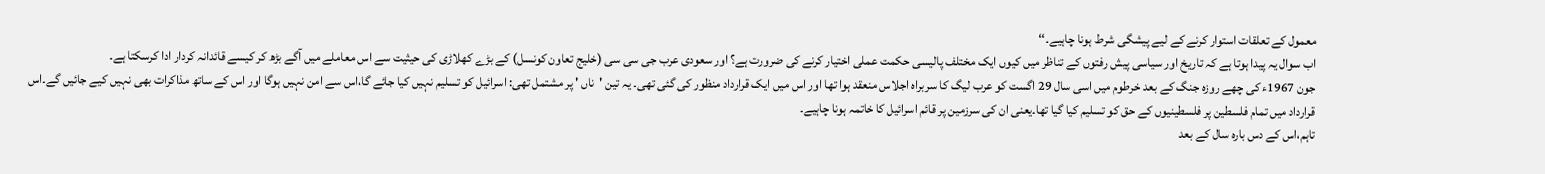معمول کے تعلقات استوار کرنے کے لیے پیشگی شرط ہونا چاہیے۔‘‘
اب سوال یہ پیدا ہوتا ہے کہ تاریخ اور سیاسی پیش رفتوں کے تناظر میں کیوں ایک مختلف پالیسی حکمت عملی اختیار کرنے کی ضرورت ہے؟ اور سعودی عرب جی سی سی (خلیج تعاون کونسل) کے بڑے کھلاڑی کی حیثیت سے اس معاملے میں آگے بڑھ کر کیسے قائدانہ کردار ادا کرسکتا ہے۔
جون 1967ء کی چھے روزہ جنگ کے بعد خرطوم میں اسی سال 29 اگست کو عرب لیگ کا سربراہ اجلاس منعقد ہوا تھا اور اس میں ایک قرارداد منظور کی گئی تھی۔ یہ تین 'ناں ' پر مشتمل تھی: اسرائیل کو تسلیم نہیں کیا جائے گا،اس سے امن نہیں ہوگا اور اس کے ساتھ مذاکرات بھی نہیں کیے جائیں گے۔اس قرارداد میں تمام فلسطین پر فلسطینیوں کے حق کو تسلیم کیا گیا تھا۔یعنی ان کی سرزمین پر قائم اسرائیل کا خاتمہ ہونا چاہیے۔
تاہم،اس کے دس بارہ سال کے بعد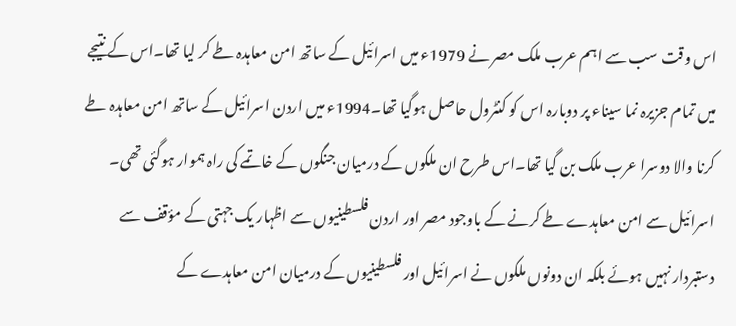اس وقت سب سے اہم عرب ملک مصر نے 1979ء میں اسرائیل کے ساتھ امن معاہدہ طے کر لیا تھا۔اس کے نتیجے میں تمام جزیرہ نما سیناء پر دوبارہ اس کو کنٹرول حاصل ہوگیا تھا۔1994ء میں اردن اسرائیل کے ساتھ امن معاہدہ طے کرنا والا دوسرا عرب ملک بن گیا تھا۔اس طرح ان ملکوں کے درمیان جنگوں کے خاتمے کی راہ ہموار ہوگئی تھی۔
اسرائیل سے امن معاہدے طے کرنے کے باوجود مصر اور اردن فلسطینیوں سے اظہار یک جہتی کے مؤقف سے دستبردار نہیں ہوئے بلکہ ان دونوں ملکوں نے اسرائیل اور فلسطینیوں کے درمیان امن معاہدے کے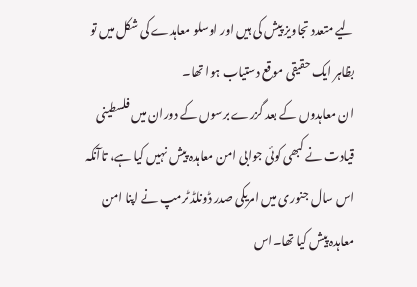لیے متعدد تجاویز پیش کی ہیں اور اوسلو معاہدے کی شکل میں تو بظاہر ایک حقیقی موقع دستیاب ہوا تھا۔
ان معاہدوں کے بعد گزرے برسوں کے دوران میں فلسطینی قیادت نے کبھی کوئی جوابی امن معاہدہ پیش نہیں کیا ہے، تاآنکہ اس سال جنوری میں امریکی صدر ڈونلڈ ٹرمپ نے اپنا امن معاہدہ پیش کیا تھا۔اس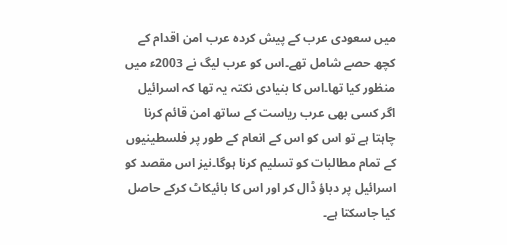میں سعودی عرب کے پیش کردہ عرب امن اقدام کے کچھ حصے شامل تھے۔اس کو عرب لیگ نے 2003ء میں منظور کیا تھا۔اس کا بنیادی نکتہ یہ تھا کہ اسرائیل اگر کسی بھی عرب ریاست کے ساتھ امن قائم کرنا چاہتا ہے تو اس کو اس کے انعام کے طور پر فلسطینیوں کے تمام مطالبات کو تسلیم کرنا ہوگا۔نیز اس مقصد کو اسرائیل پر دباؤ ڈال کر اور اس کا بائیکاٹ کرکے حاصل کیا جاسکتا ہے۔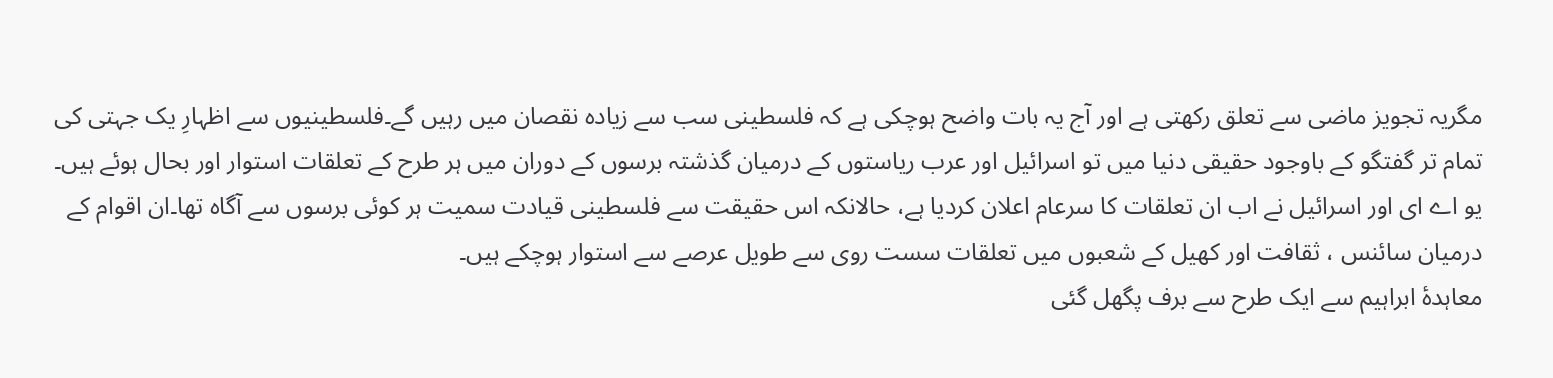مگریہ تجویز ماضی سے تعلق رکھتی ہے اور آج یہ بات واضح ہوچکی ہے کہ فلسطینی سب سے زیادہ نقصان میں رہیں گے۔فلسطینیوں سے اظہارِ یک جہتی کی تمام تر گفتگو کے باوجود حقیقی دنیا میں تو اسرائیل اور عرب ریاستوں کے درمیان گذشتہ برسوں کے دوران میں ہر طرح کے تعلقات استوار اور بحال ہوئے ہیں۔
یو اے ای اور اسرائیل نے اب ان تعلقات کا سرعام اعلان کردیا ہے، حالانکہ اس حقیقت سے فلسطینی قیادت سمیت ہر کوئی برسوں سے آگاہ تھا۔ان اقوام کے درمیان سائنس ، ثقافت اور کھیل کے شعبوں میں تعلقات سست روی سے طویل عرصے سے استوار ہوچکے ہیں۔
معاہدۂ ابراہیم سے ایک طرح سے برف پگھل گئی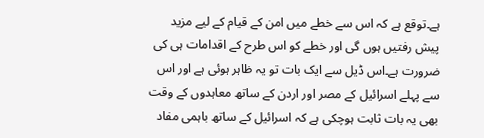ہے۔توقع ہے کہ اس سے خطے میں امن کے قیام کے لیے مزید پیش رفتیں ہوں گی اور خطے کو اس طرح کے اقدامات ہی کی ضرورت ہے۔اس ڈیل سے ایک بات تو یہ ظاہر ہوئی ہے اور اس سے پہلے اسرائیل کے مصر اور اردن کے ساتھ معاہدوں کے وقت بھی یہ بات ثابت ہوچکی ہے کہ اسرائیل کے ساتھ باہمی مفاد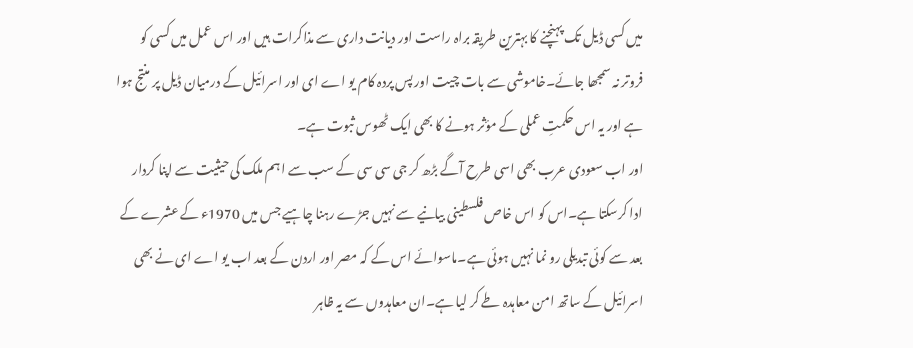میں کسی ڈیل تک پہنچنے کا بہترین طریقہ براہ راست اور دیانت داری سے مذاکرات ہیں اور اس عمل میں کسی کو فروتر نہ سمجھا جائے۔خاموشی سے بات چیت اور پس پردہ کام یو اے ای اور اسرائیل کے درمیان ڈیل پر منتج ہوا ہے اور یہ اس حکمتِ عملی کے مؤثر ہونے کا بھی ایک ٹھوس ثبوت ہے۔
اور اب سعودی عرب بھی اسی طرح آگے بڑھ کر جی سی سی کے سب سے اہم ملک کی حیثیت سے اپنا کردار ادا کرسکتا ہے۔اس کو اس خاص فلسطینی بیانیے سے نہیں جڑے رہنا چاہیے جس میں 1970ء کے عشرے کے بعد سے کوئی تبدیلی رو نما نہیں ہوئی ہے۔ماسوائے اس کے کہ مصر اور اردن کے بعد اب یو اے ای نے بھی اسرائیل کے ساتھ امن معاہدہ طے کر لیا ہے۔ان معاہدوں سے یہ ظاہر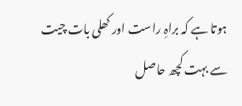ہوتا ہے کہ براہِ راست اور کھلی بات چیت سے بہت کچھ حاصل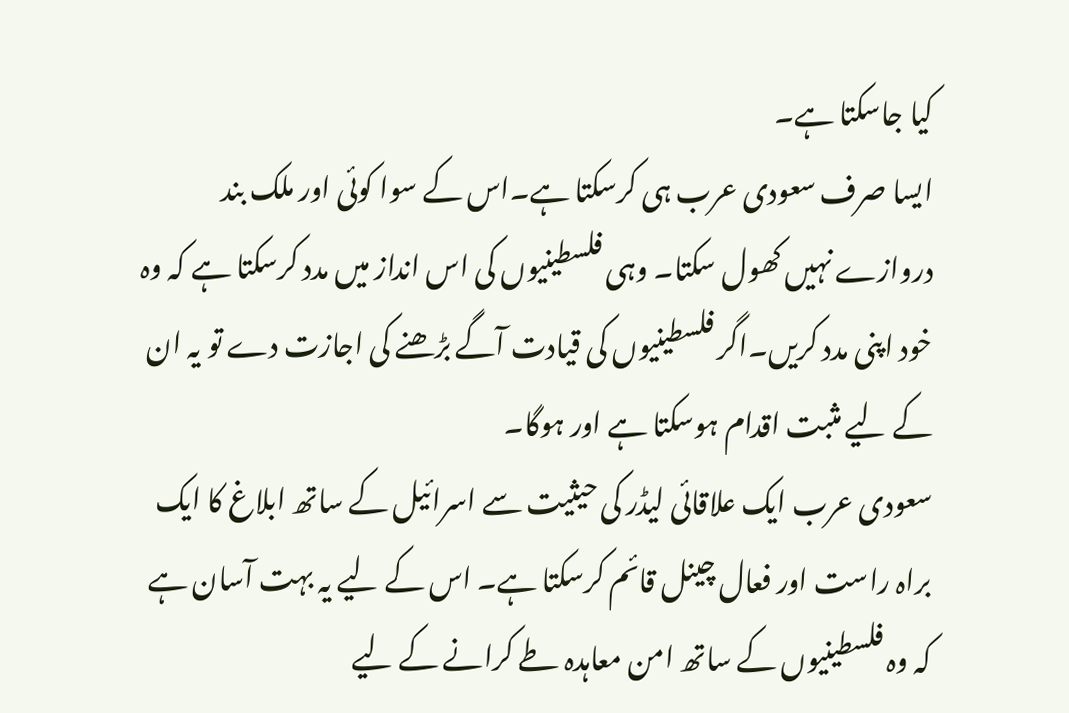کیا جاسکتا ہے۔
ایسا صرف سعودی عرب ہی کرسکتا ہے۔اس کے سوا کوئی اور ملک بند دروازے نہیں کھول سکتا۔ وہی فلسطینیوں کی اس انداز میں مدد کرسکتا ہے کہ وہ خود اپنی مدد کریں۔اگر فلسطینیوں کی قیادت آگے بڑھنے کی اجازت دے تو یہ ان کے لیے مثبت اقدام ہوسکتا ہے اور ہوگا۔
سعودی عرب ایک علاقائی لیڈر کی حیثیت سے اسرائیل کے ساتھ ابلاغ کا ایک براہ راست اور فعال چینل قائم کرسکتا ہے۔ اس کے لیے یہ بہت آسان ہے کہ وہ فلسطینیوں کے ساتھ امن معاہدہ طے کرانے کے لیے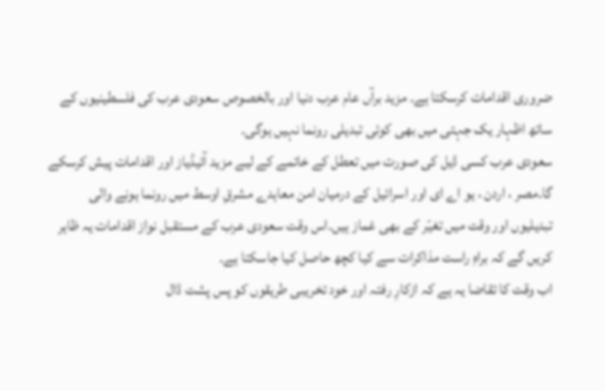ضروری اقدامات کرسکتا ہے۔ مزید برآں عام عرب دنیا اور بالخصوص سعودی عرب کی فلسطینیوں کے ساتھ اظہار یک جہتی میں بھی کوئی تبدیلی رونما نہیں ہوگی۔
سعودی عرب کسی ڈیل کی صورت میں تعطل کے خاتمے کے لیے مزید آئیڈیاز اور اقدامات پیش کرسکے گا۔مصر ، اردن ، یو اے ای اور اسرائیل کے درمیان امن معاہدے مشرقِ اوسط میں رونما ہونے والی تبدیلیوں اور وقت میں تغیّر کے بھی غماز ہیں۔اس وقت سعودی عرب کے مستقبل نواز اقدامات یہ ظاہر کریں گے کہ براہِ راست مذاکرات سے کیا کچھ حاصل کیا جاسکتا ہے۔
اب وقت کا تقاضا یہ ہے کہ ازکارِ رفتہ اور خود تخریبی طریقوں کو پس پشت ڈال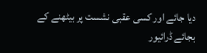دیا جائے اور کسی عقبی نشست پر بیٹھنے کے بجائے ڈرائیور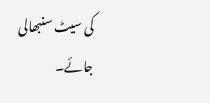کی سیٹ سنبھالی جائے۔